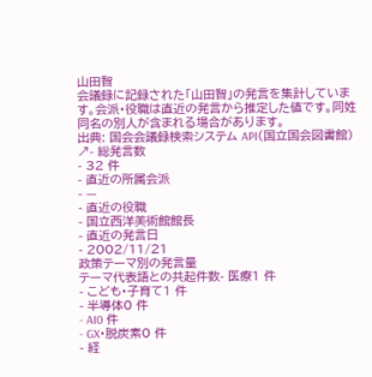山田智
会議録に記録された「山田智」の発言を集計しています。会派・役職は直近の発言から推定した値です。同姓同名の別人が含まれる場合があります。
出典: 国会会議録検索システム API(国立国会図書館) ↗- 総発言数
- 32 件
- 直近の所属会派
- —
- 直近の役職
- 国立西洋美術館館長
- 直近の発言日
- 2002/11/21
政策テーマ別の発言量
テーマ代表語との共起件数- 医療1 件
- こども・子育て1 件
- 半導体0 件
- AI0 件
- GX・脱炭素0 件
- 経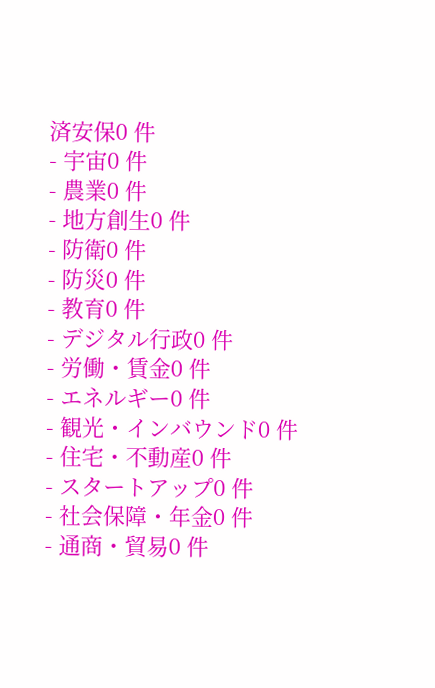済安保0 件
- 宇宙0 件
- 農業0 件
- 地方創生0 件
- 防衛0 件
- 防災0 件
- 教育0 件
- デジタル行政0 件
- 労働・賃金0 件
- エネルギー0 件
- 観光・インバウンド0 件
- 住宅・不動産0 件
- スタートアップ0 件
- 社会保障・年金0 件
- 通商・貿易0 件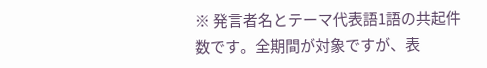※ 発言者名とテーマ代表語1語の共起件数です。全期間が対象ですが、表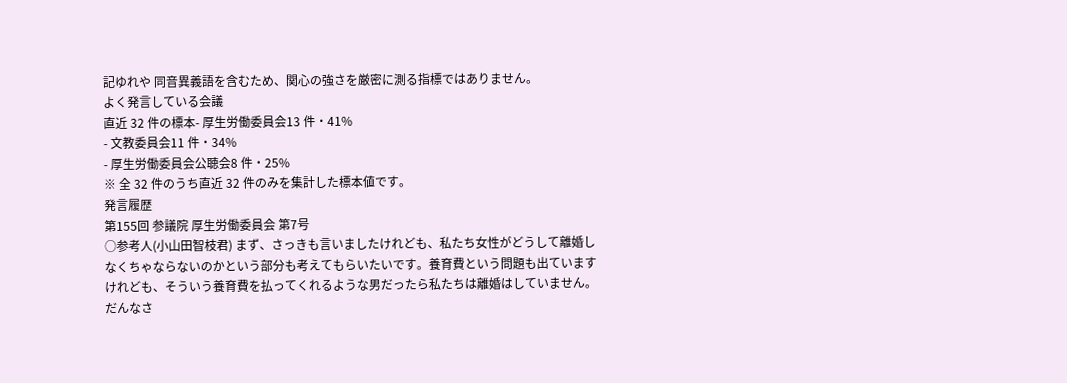記ゆれや 同音異義語を含むため、関心の強さを厳密に測る指標ではありません。
よく発言している会議
直近 32 件の標本- 厚生労働委員会13 件・41%
- 文教委員会11 件・34%
- 厚生労働委員会公聴会8 件・25%
※ 全 32 件のうち直近 32 件のみを集計した標本値です。
発言履歴
第155回 参議院 厚生労働委員会 第7号
○参考人(小山田智枝君) まず、さっきも言いましたけれども、私たち女性がどうして離婚しなくちゃならないのかという部分も考えてもらいたいです。養育費という問題も出ていますけれども、そういう養育費を払ってくれるような男だったら私たちは離婚はしていません。だんなさ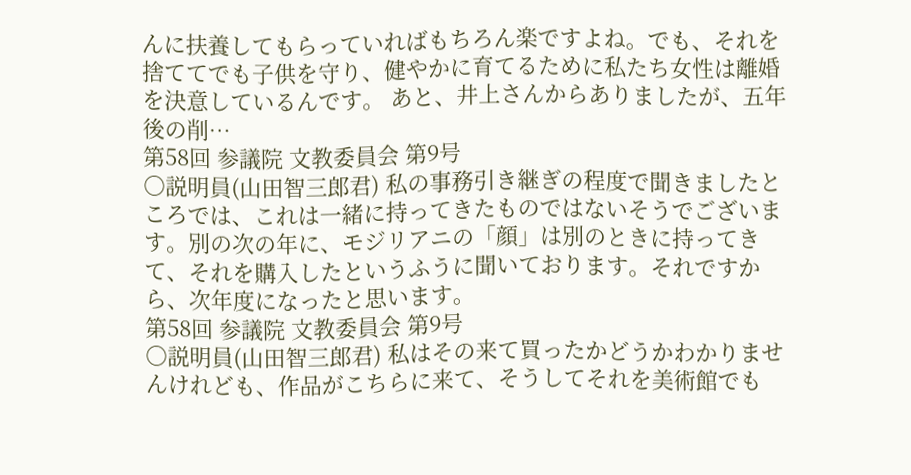んに扶養してもらっていればもちろん楽ですよね。でも、それを捨ててでも子供を守り、健やかに育てるために私たち女性は離婚を決意しているんです。 あと、井上さんからありましたが、五年後の削…
第58回 参議院 文教委員会 第9号
○説明員(山田智三郎君) 私の事務引き継ぎの程度で聞きましたところでは、これは一緒に持ってきたものではないそうでございます。別の次の年に、モジリアニの「顔」は別のときに持ってきて、それを購入したというふうに聞いております。それですから、次年度になったと思います。
第58回 参議院 文教委員会 第9号
○説明員(山田智三郎君) 私はその来て買ったかどうかわかりませんけれども、作品がこちらに来て、そうしてそれを美術館でも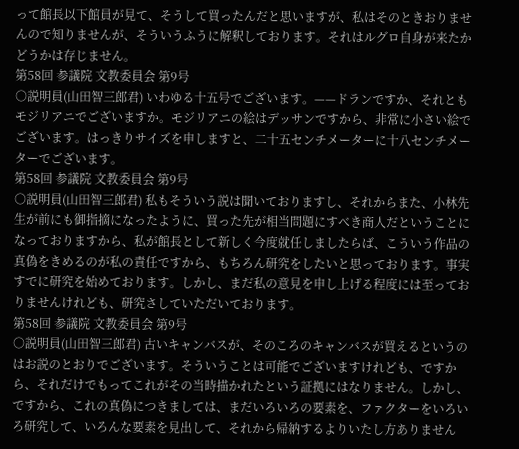って館長以下館員が見て、そうして買ったんだと思いますが、私はそのときおりませんので知りませんが、そういうふうに解釈しております。それはルグロ自身が来たかどうかは存じません。
第58回 参議院 文教委員会 第9号
○説明員(山田智三郎君) いわゆる十五号でございます。——ドランですか、それともモジリアニでございますか。モジリアニの絵はデッサンですから、非常に小さい絵でございます。はっきりサイズを申しますと、二十五センチメーターに十八センチメーターでございます。
第58回 参議院 文教委員会 第9号
○説明員(山田智三郎君) 私もそういう説は聞いておりますし、それからまた、小林先生が前にも御指摘になったように、買った先が相当問題にすべき商人だということになっておりますから、私が館長として新しく今度就任しましたらば、こういう作品の真偽をきめるのが私の責任ですから、もちろん研究をしたいと思っております。事実すでに研究を始めております。しかし、まだ私の意見を申し上げる程度には至っておりませんけれども、研究さしていただいております。
第58回 参議院 文教委員会 第9号
○説明員(山田智三郎君) 古いキャンバスが、そのころのキャンバスが買えるというのはお説のとおりでございます。そういうことは可能でございますけれども、ですから、それだけでもってこれがその当時描かれたという証拠にはなりません。しかし、ですから、これの真偽につきましては、まだいろいろの要素を、ファクターをいろいろ研究して、いろんな要素を見出して、それから帰納するよりいたし方ありません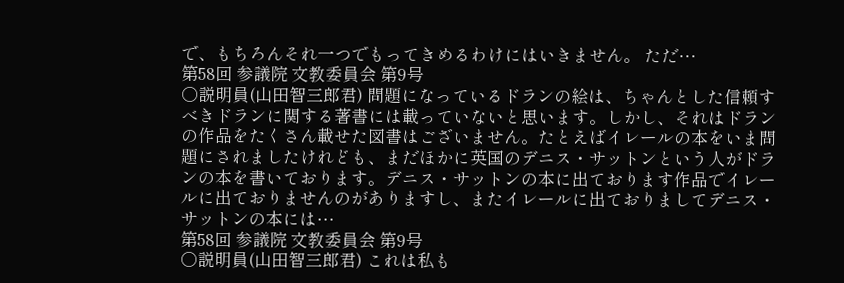で、もちろんそれ一つでもってきめるわけにはいきません。 ただ…
第58回 参議院 文教委員会 第9号
○説明員(山田智三郎君) 問題になっているドランの絵は、ちゃんとした信頼すべきドランに関する著書には載っていないと思います。しかし、それはドランの作品をたくさん載せた図書はございません。たとえばイレールの本をいま問題にされましたけれども、まだほかに英国のデニス・サットンという人がドランの本を書いております。デニス・サットンの本に出ております作品でイレールに出ておりませんのがありますし、またイレールに出ておりましてデニス・サットンの本には…
第58回 参議院 文教委員会 第9号
○説明員(山田智三郎君) これは私も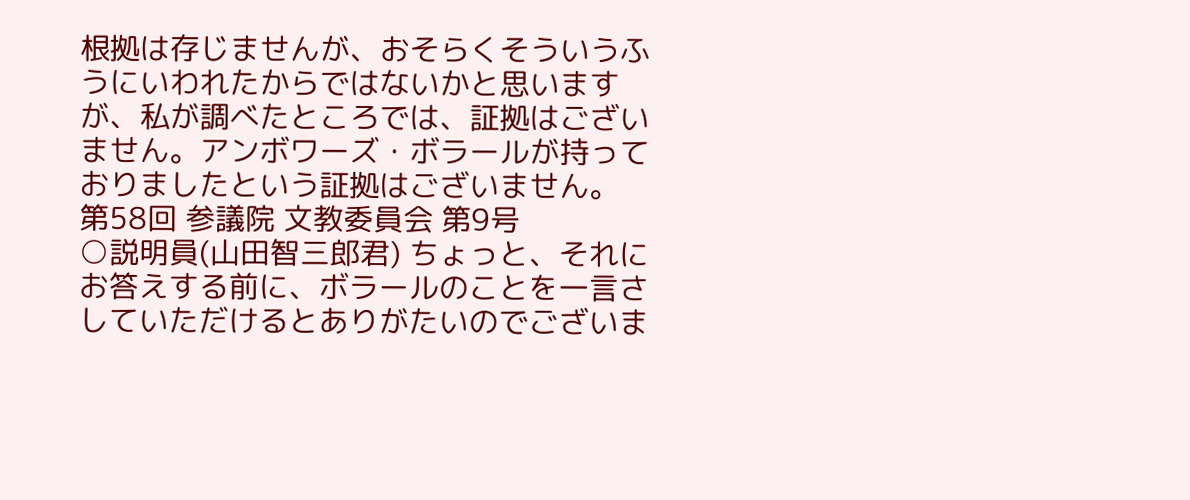根拠は存じませんが、おそらくそういうふうにいわれたからではないかと思いますが、私が調べたところでは、証拠はございません。アンボワーズ・ボラールが持っておりましたという証拠はございません。
第58回 参議院 文教委員会 第9号
○説明員(山田智三郎君) ちょっと、それにお答えする前に、ボラールのことを一言さしていただけるとありがたいのでございま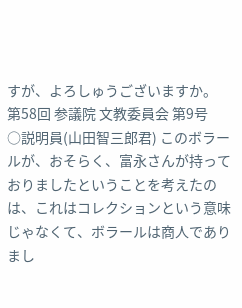すが、よろしゅうございますか。
第58回 参議院 文教委員会 第9号
○説明員(山田智三郎君) このボラールが、おそらく、富永さんが持っておりましたということを考えたのは、これはコレクションという意味じゃなくて、ボラールは商人でありまし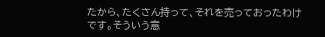たから、たくさん持って、それを売っておったわけです。そういう意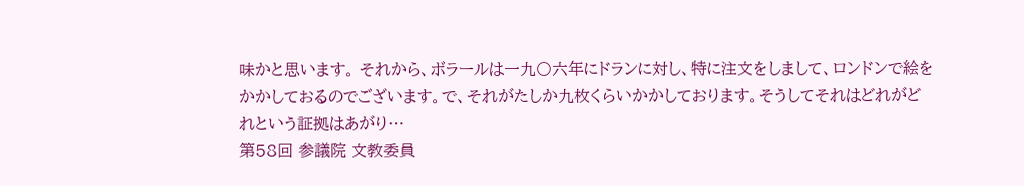味かと思います。 それから、ボラールは一九〇六年にドランに対し、特に注文をしまして、ロンドンで絵をかかしておるのでございます。で、それがたしか九枚くらいかかしております。そうしてそれはどれがどれという証拠はあがり…
第58回 参議院 文教委員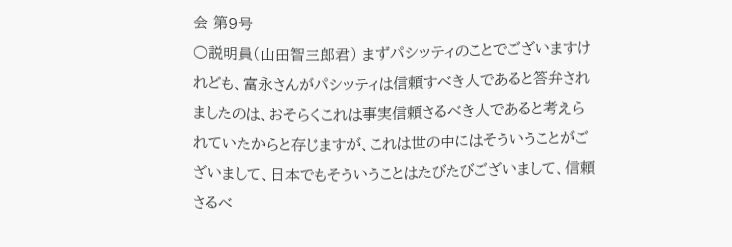会 第9号
○説明員(山田智三郎君) まずパシッティのことでございますけれども、富永さんがパシッティは信頼すべき人であると答弁されましたのは、おそらくこれは事実信頼さるべき人であると考えられていたからと存じますが、これは世の中にはそういうことがございまして、日本でもそういうことはたびたびございまして、信頼さるべ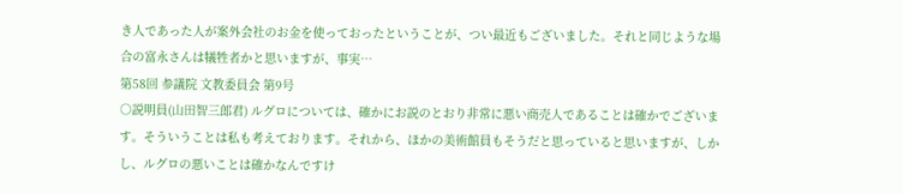き人であった人が案外会社のお金を使っておったということが、つい最近もございました。それと同じような場合の富永さんは犠牲者かと思いますが、事実…
第58回 参議院 文教委員会 第9号
○説明員(山田智三郎君) ルグロについては、確かにお説のとおり非常に悪い商売人であることは確かでございます。そういうことは私も考えております。それから、ほかの美術館員もそうだと思っていると思いますが、しかし、ルグロの悪いことは確かなんですけ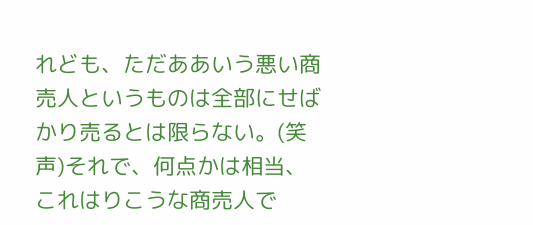れども、ただああいう悪い商売人というものは全部にせばかり売るとは限らない。(笑声)それで、何点かは相当、これはりこうな商売人で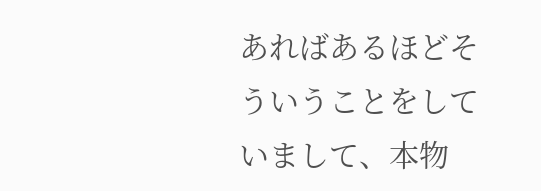あればあるほどそういうことをしていまして、本物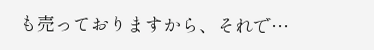も売っておりますから、それで…